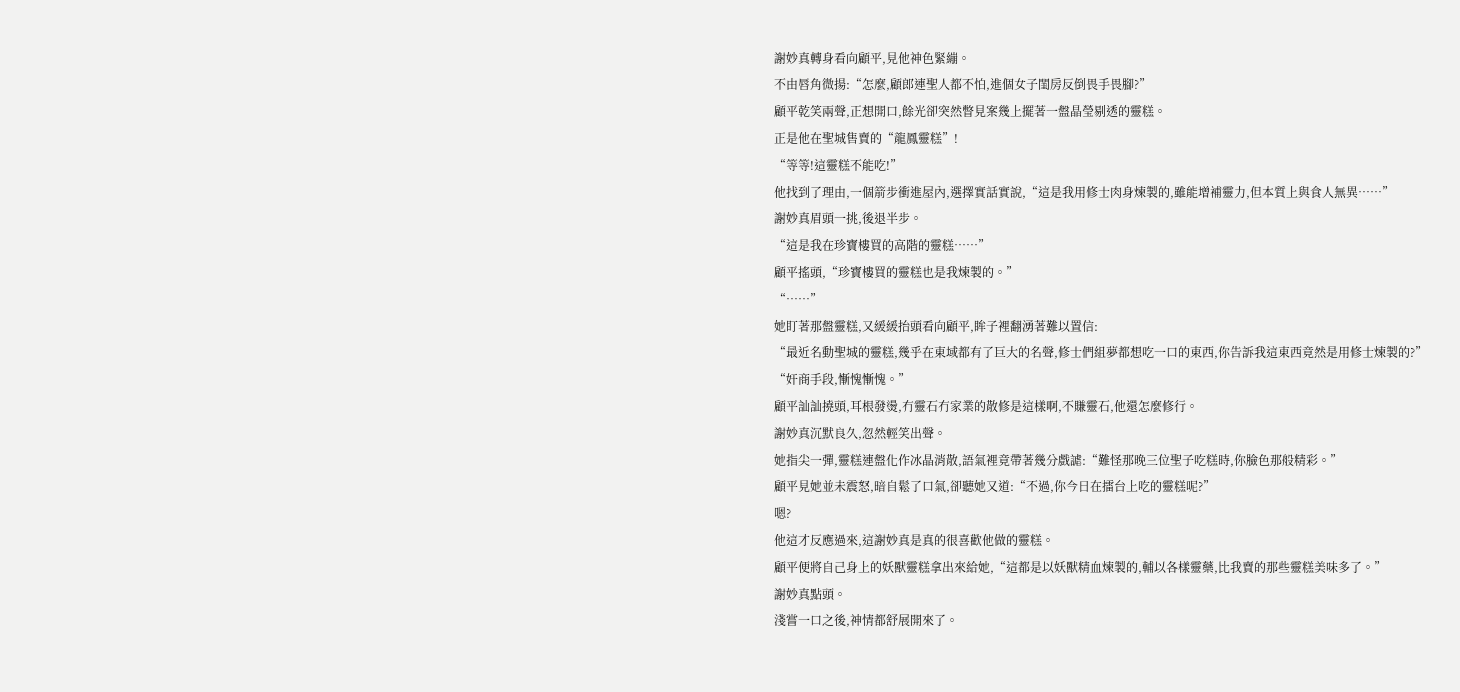謝妙真轉身看向顧平,見他神色緊繃。
不由唇角微揚:“怎麼,顧郎連聖人都不怕,進個女子閨房反倒畏手畏腳?”
顧平乾笑兩聲,正想開口,餘光卻突然瞥見案幾上擺著一盤晶瑩剔透的靈糕。
正是他在聖城售賣的“龍鳳靈糕”!
“等等!這靈糕不能吃!”
他找到了理由,一個箭步衝進屋內,選擇實話實說,“這是我用修士肉身煉製的,雖能增補靈力,但本質上與食人無異……”
謝妙真眉頭一挑,後退半步。
“這是我在珍寶樓買的高階的靈糕……”
顧平搖頭,“珍寶樓買的靈糕也是我煉製的。”
“……”
她盯著那盤靈糕,又緩緩抬頭看向顧平,眸子裡翻湧著難以置信:
“最近名動聖城的靈糕,幾乎在東域都有了巨大的名聲,修士們組夢都想吃一口的東西,你告訴我這東西竟然是用修士煉製的?”
“奸商手段,慚愧慚愧。”
顧平訕訕撓頭,耳根發燙,冇靈石冇家業的散修是這樣啊,不賺靈石,他還怎麼修行。
謝妙真沉默良久,忽然輕笑出聲。
她指尖一彈,靈糕連盤化作冰晶消散,語氣裡竟帶著幾分戲謔:“難怪那晚三位聖子吃糕時,你臉色那般精彩。”
顧平見她並未震怒,暗自鬆了口氣,卻聽她又道:“不過,你今日在擂台上吃的靈糕呢?”
嗯?
他這才反應過來,這謝妙真是真的很喜歡他做的靈糕。
顧平便將自己身上的妖獸靈糕拿出來給她,“這都是以妖獸精血煉製的,輔以各樣靈藥,比我賣的那些靈糕美味多了。”
謝妙真點頭。
淺嘗一口之後,神情都舒展開來了。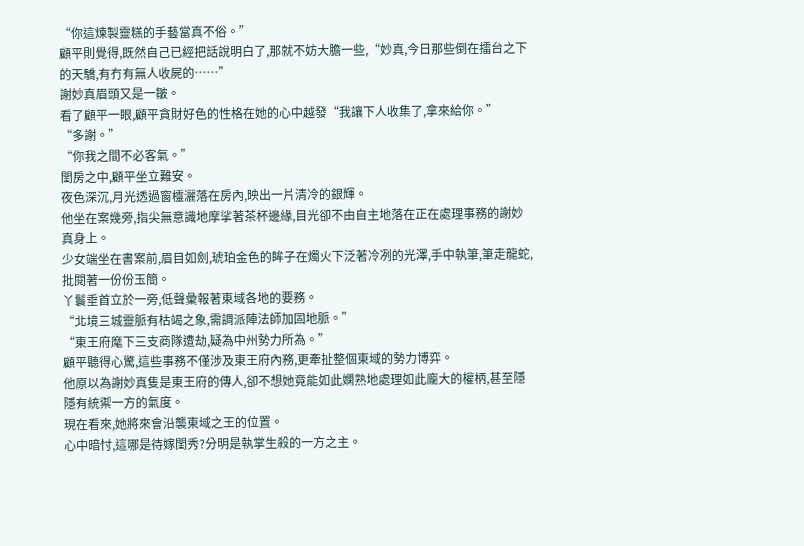“你這煉製靈糕的手藝當真不俗。”
顧平則覺得,既然自己已經把話說明白了,那就不妨大膽一些,“妙真,今日那些倒在擂台之下的天驕,有冇有無人收屍的……”
謝妙真眉頭又是一皺。
看了顧平一眼,顧平貪財好色的性格在她的心中越發“我讓下人收集了,拿來給你。”
“多謝。”
“你我之間不必客氣。”
閨房之中,顧平坐立難安。
夜色深沉,月光透過窗欞灑落在房內,映出一片清冷的銀輝。
他坐在案幾旁,指尖無意識地摩挲著茶杯邊緣,目光卻不由自主地落在正在處理事務的謝妙真身上。
少女端坐在書案前,眉目如劍,琥珀金色的眸子在燭火下泛著冷冽的光澤,手中執筆,筆走龍蛇,批閱著一份份玉簡。
丫鬟垂首立於一旁,低聲彙報著東域各地的要務。
“北境三城靈脈有枯竭之象,需調派陣法師加固地脈。”
“東王府麾下三支商隊遭劫,疑為中州勢力所為。”
顧平聽得心驚,這些事務不僅涉及東王府內務,更牽扯整個東域的勢力博弈。
他原以為謝妙真隻是東王府的傳人,卻不想她竟能如此嫻熟地處理如此龐大的權柄,甚至隱隱有統禦一方的氣度。
現在看來,她將來會沿襲東域之王的位置。
心中暗忖,這哪是待嫁閨秀?分明是執掌生殺的一方之主。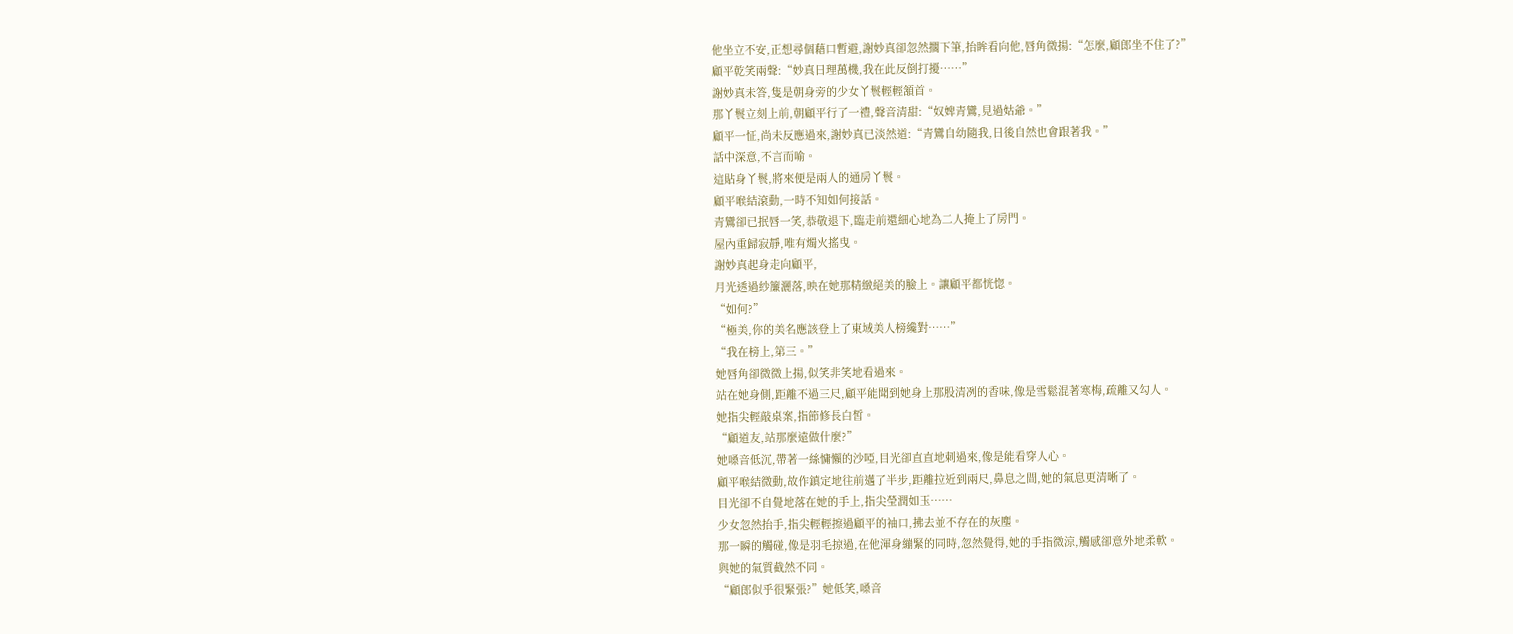他坐立不安,正想尋個藉口暫避,謝妙真卻忽然擱下筆,抬眸看向他,唇角微揚:“怎麼,顧郎坐不住了?”
顧平乾笑兩聲:“妙真日理萬機,我在此反倒打擾……”
謝妙真未答,隻是朝身旁的少女丫鬟輕輕頷首。
那丫鬟立刻上前,朝顧平行了一禮,聲音清甜:“奴婢青鸞,見過姑爺。”
顧平一怔,尚未反應過來,謝妙真已淡然道:“青鸞自幼隨我,日後自然也會跟著我。”
話中深意,不言而喻。
這貼身丫鬟,將來便是兩人的通房丫鬟。
顧平喉結滾動,一時不知如何接話。
青鸞卻已抿唇一笑,恭敬退下,臨走前還細心地為二人掩上了房門。
屋內重歸寂靜,唯有燭火搖曳。
謝妙真起身走向顧平,
月光透過紗簾灑落,映在她那精緻絕美的臉上。讓顧平都恍惚。
“如何?”
“極美,你的美名應該登上了東域美人榜纔對……”
“我在榜上,第三。”
她唇角卻微微上揚,似笑非笑地看過來。
站在她身側,距離不過三尺,顧平能聞到她身上那股清冽的香味,像是雪鬆混著寒梅,疏離又勾人。
她指尖輕敲桌案,指節修長白皙。
“顧道友,站那麼遠做什麼?”
她嗓音低沉,帶著一絲慵懶的沙啞,目光卻直直地刺過來,像是能看穿人心。
顧平喉結微動,故作鎮定地往前邁了半步,距離拉近到兩尺,鼻息之間,她的氣息更清晰了。
目光卻不自覺地落在她的手上,指尖瑩潤如玉……
少女忽然抬手,指尖輕輕擦過顧平的袖口,拂去並不存在的灰塵。
那一瞬的觸碰,像是羽毛掠過,在他渾身繃緊的同時,忽然覺得,她的手指微涼,觸感卻意外地柔軟。
與她的氣質截然不同。
“顧郎似乎很緊張?”她低笑,嗓音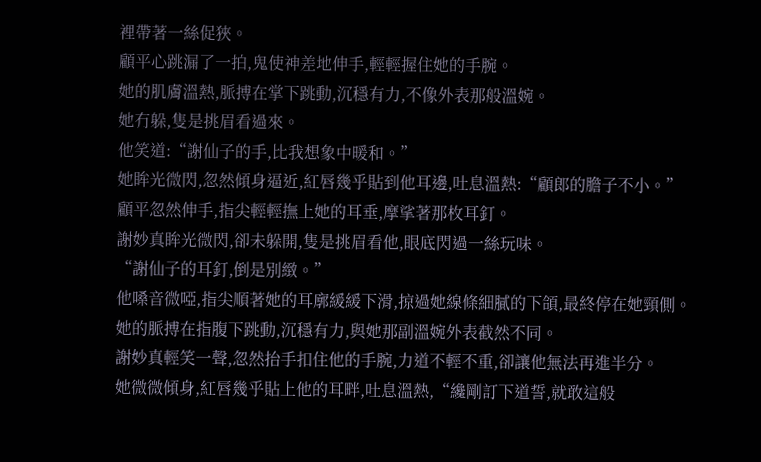裡帶著一絲促狹。
顧平心跳漏了一拍,鬼使神差地伸手,輕輕握住她的手腕。
她的肌膚溫熱,脈搏在掌下跳動,沉穩有力,不像外表那般溫婉。
她冇躲,隻是挑眉看過來。
他笑道:“謝仙子的手,比我想象中暖和。”
她眸光微閃,忽然傾身逼近,紅唇幾乎貼到他耳邊,吐息溫熱:“顧郎的膽子不小。”
顧平忽然伸手,指尖輕輕撫上她的耳垂,摩挲著那枚耳釘。
謝妙真眸光微閃,卻未躲開,隻是挑眉看他,眼底閃過一絲玩味。
“謝仙子的耳釘,倒是別緻。”
他嗓音微啞,指尖順著她的耳廓緩緩下滑,掠過她線條細膩的下頜,最終停在她頸側。
她的脈搏在指腹下跳動,沉穩有力,與她那副溫婉外表截然不同。
謝妙真輕笑一聲,忽然抬手扣住他的手腕,力道不輕不重,卻讓他無法再進半分。
她微微傾身,紅唇幾乎貼上他的耳畔,吐息溫熱,“纔剛訂下道誓,就敢這般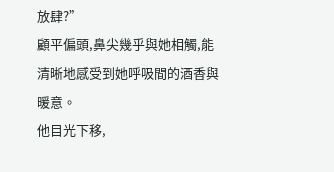放肆?”
顧平偏頭,鼻尖幾乎與她相觸,能清晰地感受到她呼吸間的酒香與暖意。
他目光下移,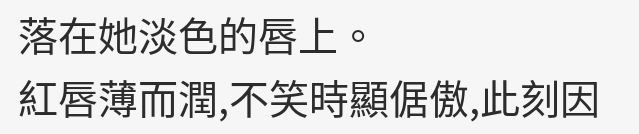落在她淡色的唇上。
紅唇薄而潤,不笑時顯倨傲,此刻因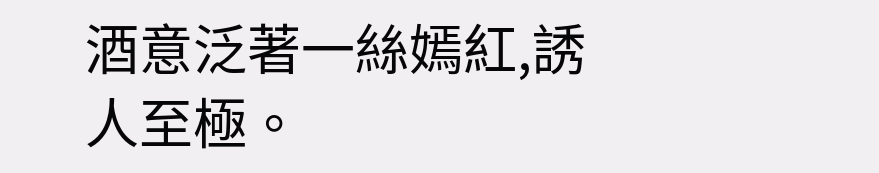酒意泛著一絲嫣紅,誘人至極。